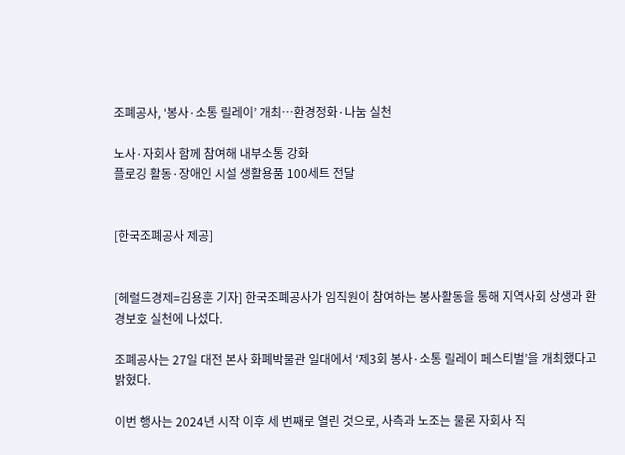조폐공사, ‘봉사·소통 릴레이’ 개최…환경정화·나눔 실천

노사·자회사 함께 참여해 내부소통 강화
플로깅 활동·장애인 시설 생활용품 100세트 전달


[한국조폐공사 제공]


[헤럴드경제=김용훈 기자] 한국조폐공사가 임직원이 참여하는 봉사활동을 통해 지역사회 상생과 환경보호 실천에 나섰다.

조폐공사는 27일 대전 본사 화폐박물관 일대에서 ‘제3회 봉사·소통 릴레이 페스티벌’을 개최했다고 밝혔다.

이번 행사는 2024년 시작 이후 세 번째로 열린 것으로, 사측과 노조는 물론 자회사 직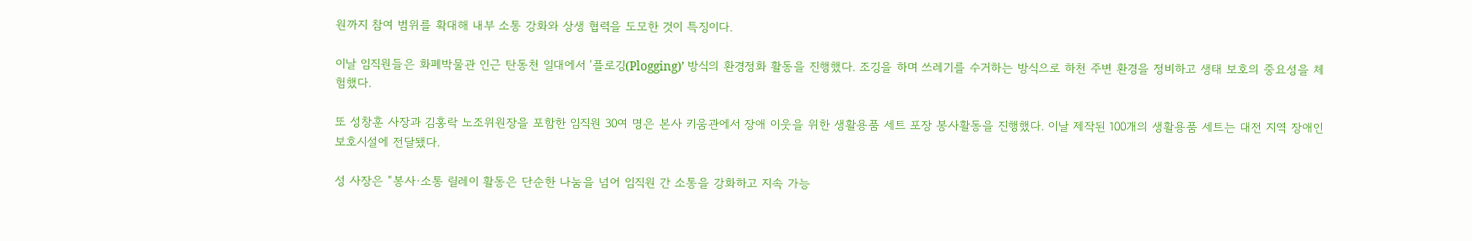원까지 참여 범위를 확대해 내부 소통 강화와 상생 협력을 도모한 것이 특징이다.

이날 임직원들은 화폐박물관 인근 탄동천 일대에서 ‘플로깅(Plogging)’ 방식의 환경정화 활동을 진행했다. 조깅을 하며 쓰레기를 수거하는 방식으로 하천 주변 환경을 정비하고 생태 보호의 중요성을 체험했다.

또 성창훈 사장과 김홍락 노조위원장을 포함한 임직원 30여 명은 본사 키움관에서 장애 이웃을 위한 생활용품 세트 포장 봉사활동을 진행했다. 이날 제작된 100개의 생활용품 세트는 대전 지역 장애인 보호시설에 전달됐다.

성 사장은 “봉사·소통 릴레이 활동은 단순한 나눔을 넘어 임직원 간 소통을 강화하고 지속 가능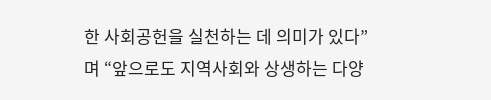한 사회공헌을 실천하는 데 의미가 있다”며 “앞으로도 지역사회와 상생하는 다양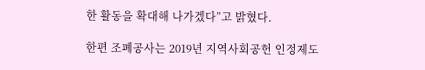한 활동을 확대해 나가겠다”고 밝혔다.

한편 조폐공사는 2019년 지역사회공헌 인정제도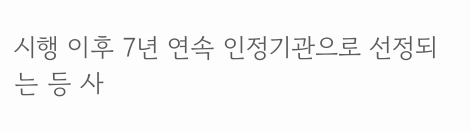시행 이후 7년 연속 인정기관으로 선정되는 등 사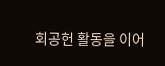회공헌 활동을 이어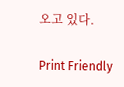오고 있다.

Print Friendly